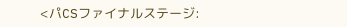<パCSファイナルステージ: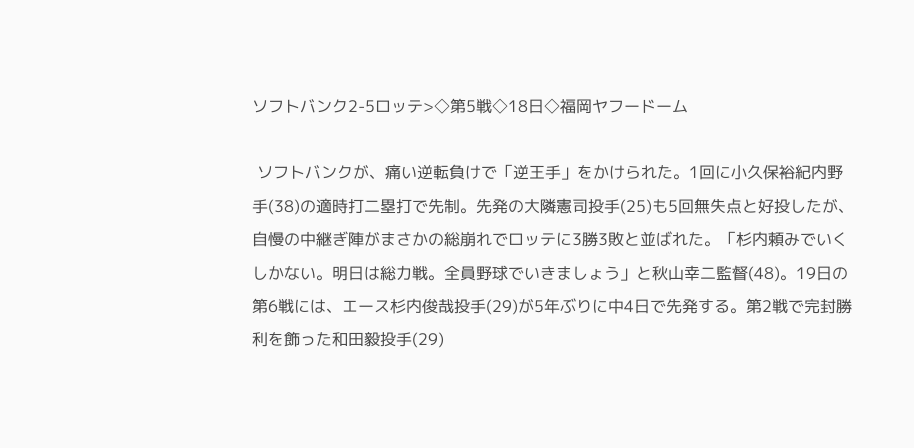ソフトバンク2-5ロッテ>◇第5戦◇18日◇福岡ヤフードーム

 ソフトバンクが、痛い逆転負けで「逆王手」をかけられた。1回に小久保裕紀内野手(38)の適時打二塁打で先制。先発の大隣憲司投手(25)も5回無失点と好投したが、自慢の中継ぎ陣がまさかの総崩れでロッテに3勝3敗と並ばれた。「杉内頼みでいくしかない。明日は総力戦。全員野球でいきましょう」と秋山幸二監督(48)。19日の第6戦には、エース杉内俊哉投手(29)が5年ぶりに中4日で先発する。第2戦で完封勝利を飾った和田毅投手(29)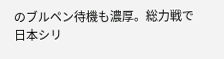のブルペン待機も濃厚。総力戦で日本シリ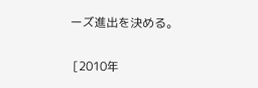ーズ進出を決める。

 [2010年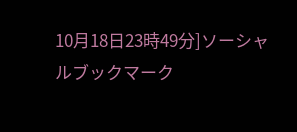10月18日23時49分]ソーシャルブックマーク